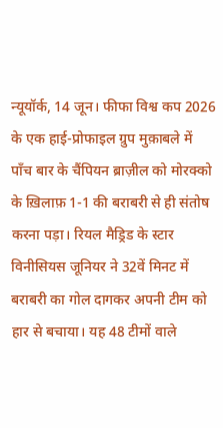न्यूयॉर्क, 14 जून। फीफा विश्व कप 2026 के एक हाई-प्रोफाइल ग्रुप मुक़ाबले में पाँच बार के चैंपियन ब्राज़ील को मोरक्को के ख़िलाफ़ 1-1 की बराबरी से ही संतोष करना पड़ा। रियल मैड्रिड के स्टार विनीसियस जूनियर ने 32वें मिनट में बराबरी का गोल दागकर अपनी टीम को हार से बचाया। यह 48 टीमों वाले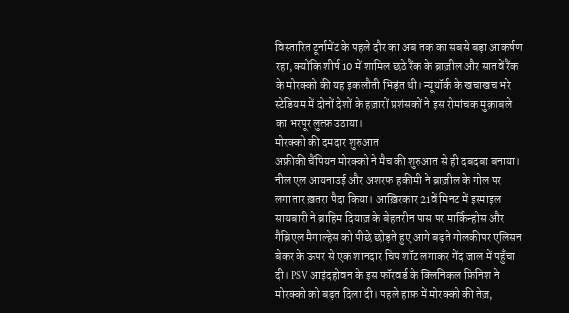विस्तारित टूर्नामेंट के पहले दौर का अब तक का सबसे बड़ा आकर्षण रहा, क्योंकि शीर्ष 10 में शामिल छठे रैंक के ब्राज़ील और सातवें रैंक के मोरक्को की यह इकलौती भिड़ंत थी। न्यूयॉर्क के खचाखच भरे स्टेडियम में दोनों देशों के हज़ारों प्रशंसकों ने इस रोमांचक मुक़ाबले का भरपूर लुत्फ़ उठाया।
मोरक्को की दमदार शुरुआत
अफ्रीकी चैंपियन मोरक्को ने मैच की शुरुआत से ही दबदबा बनाया। नील एल आयनाउई और अशरफ हकीमी ने ब्राज़ील के गोल पर लगातार ख़तरा पैदा किया। आख़िरकार 21वें मिनट में इस्माइल सायबारी ने ब्राहिम दियाज़ के बेहतरीन पास पर मार्किन्होस और गैब्रिएल मैगाल्हेस को पीछे छोड़ते हुए आगे बढ़ते गोलकीपर एलिसन बेकर के ऊपर से एक शानदार चिप शॉट लगाकर गेंद जाल में पहुँचा दी। PSV आइंदहोवन के इस फॉरवर्ड के क्लिनिकल फ़िनिश ने मोरक्को को बढ़त दिला दी। पहले हाफ़ में मोरक्को की तेज़,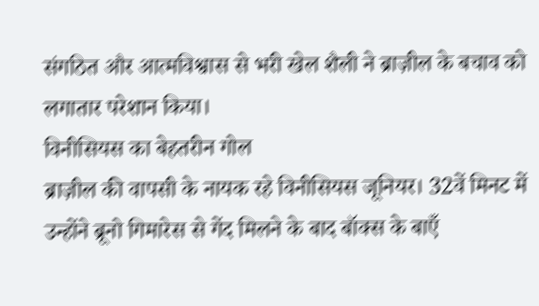संगठित और आत्मविश्वास से भरी खेल शैली ने ब्राज़ील के बचाव को लगातार परेशान किया।
विनीसियस का बेहतरीन गोल
ब्राज़ील की वापसी के नायक रहे विनीसियस जूनियर। 32वें मिनट में उन्होंने ब्रूनो गिमारेस से गेंद मिलने के बाद बॉक्स के बाएँ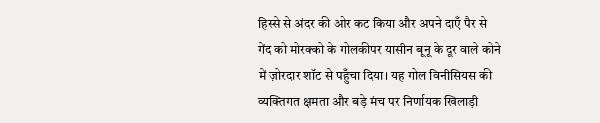हिस्से से अंदर की ओर कट किया और अपने दाएँ पैर से गेंद को मोरक्को के गोलकीपर यासीन बूनू के दूर वाले कोने में ज़ोरदार शॉट से पहुँचा दिया। यह गोल विनीसियस की व्यक्तिगत क्षमता और बड़े मंच पर निर्णायक खिलाड़ी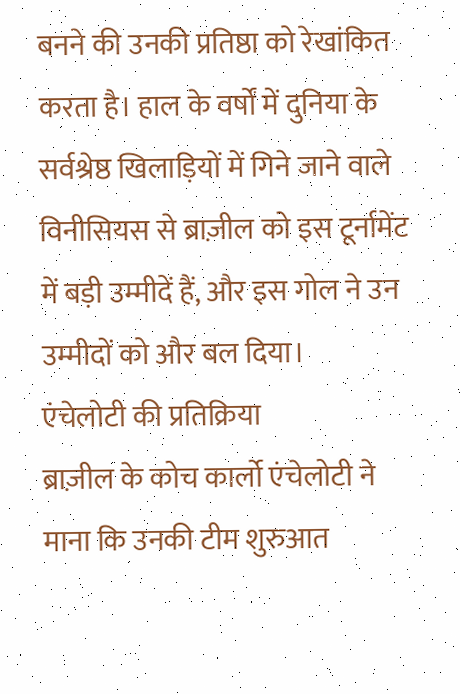बनने की उनकी प्रतिष्ठा को रेखांकित करता है। हाल के वर्षों में दुनिया के सर्वश्रेष्ठ खिलाड़ियों में गिने जाने वाले विनीसियस से ब्राज़ील को इस टूर्नामेंट में बड़ी उम्मीदें हैं, और इस गोल ने उन उम्मीदों को और बल दिया।
एंचेलोटी की प्रतिक्रिया
ब्राज़ील के कोच कार्लो एंचेलोटी ने माना कि उनकी टीम शुरुआत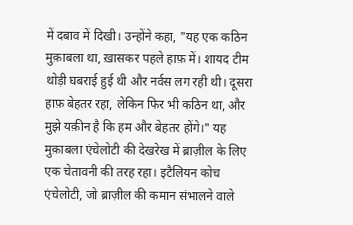में दबाव में दिखी। उन्होंने कहा, "यह एक कठिन मुक़ाबला था, ख़ासकर पहले हाफ़ में। शायद टीम थोड़ी घबराई हुई थी और नर्वस लग रही थी। दूसरा हाफ़ बेहतर रहा, लेकिन फिर भी कठिन था, और मुझे यक़ीन है कि हम और बेहतर होंगे।" यह मुक़ाबला एंचेलोटी की देखरेख में ब्राज़ील के लिए एक चेतावनी की तरह रहा। इटैलियन कोच एंचेलोटी, जो ब्राज़ील की कमान संभालने वाले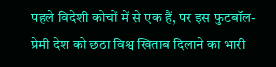पहले विदेशी कोचों में से एक हैं, पर इस फुटबॉल-प्रेमी देश को छठा विश्व खिताब दिलाने का भारी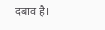दबाव है।